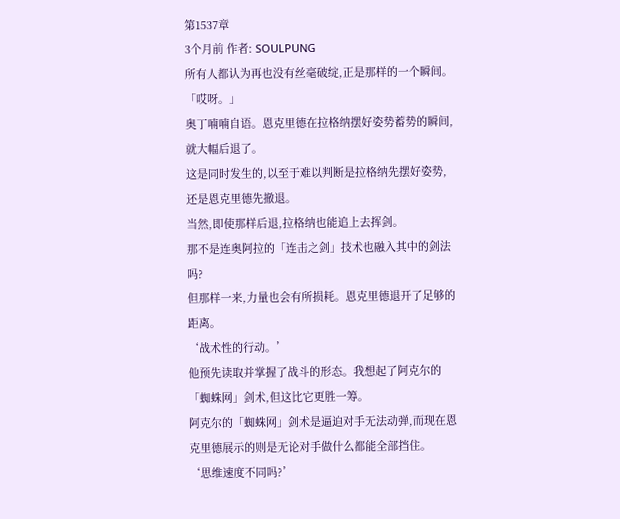第1537章
3个月前 作者: SOULPUNG
所有人都认为再也没有丝毫破绽,正是那样的一个瞬间。
「哎呀。」
奥丁喃喃自语。恩克里德在拉格纳摆好姿势蓄势的瞬间,就大幅后退了。
这是同时发生的,以至于难以判断是拉格纳先摆好姿势,还是恩克里德先撤退。
当然,即使那样后退,拉格纳也能追上去挥剑。
那不是连奥阿拉的「连击之剑」技术也融入其中的剑法吗?
但那样一来,力量也会有所损耗。恩克里德退开了足够的距离。
‘战术性的行动。’
他预先读取并掌握了战斗的形态。我想起了阿克尔的「蜘蛛网」剑术,但这比它更胜一筹。
阿克尔的「蜘蛛网」剑术是逼迫对手无法动弹,而现在恩克里德展示的则是无论对手做什么都能全部挡住。
‘思维速度不同吗?’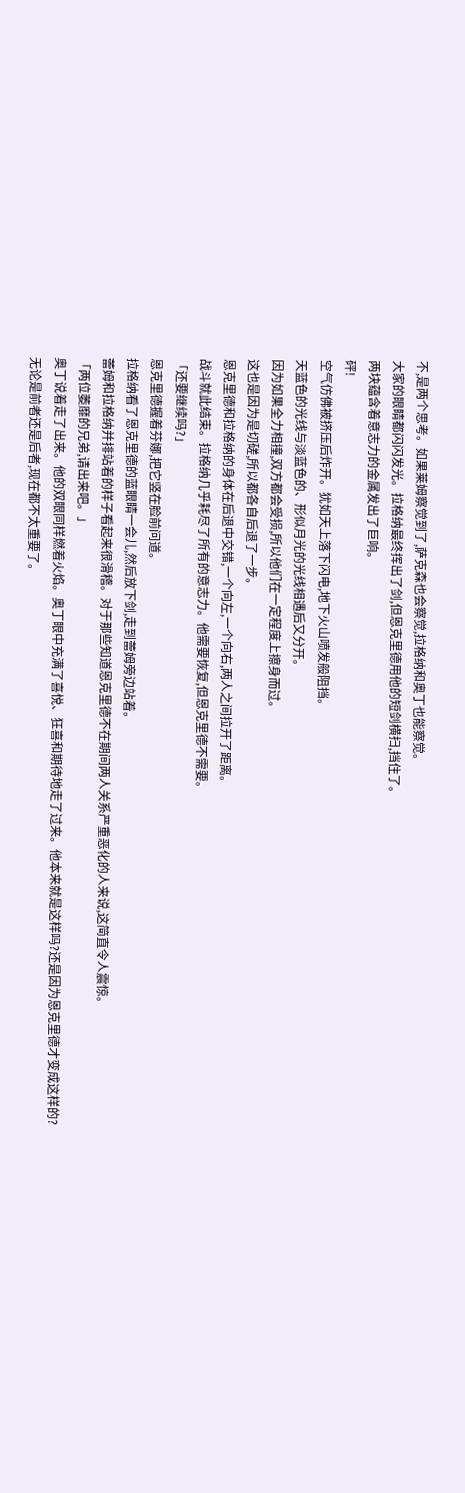不,是两个思考。如果莱姆察觉到了,萨克森也会察觉,拉格纳和奥丁也能察觉。
大家的眼睛都闪闪发光。拉格纳最终挥出了剑,但恩克里德用他的短剑横扫,挡住了。
两块蕴含着意志力的金属发出了巨响。
砰!
空气仿佛被挤压后炸开。犹如天上落下闪电,地下火山喷发般阻挡。
天蓝色的光线与淡蓝色的、形似月光的光线相遇后又分开。
因为如果全力相撞,双方都会受损,所以他们在一定程度上擦身而过。
这也是因为是切磋,所以都各自后退了一步。
恩克里德和拉格纳的身体在后退中交错,一个向左,一个向右,两人之间拉开了距离。
战斗就此结束。拉格纳几乎耗尽了所有的意志力。他需要恢复,但恩克里德不需要。
「还要继续吗?」
恩克里德握着芬娜,把它竖在脸前问道。
拉格纳看了恩克里德的蓝眼睛一会儿,然后放下剑,走到蕾姆旁边站着。
蕾姆和拉格纳并排站着的样子看起来很滑稽。对于那些知道恩克里德不在期间两人关系严重恶化的人来说,这简直令人震惊。
「两位萎靡的兄弟,请出来吧。」
奥丁说着走了出来。他的双眼同样燃着火焰。奥丁眼中充满了喜悦、狂喜和期待地走了过来。他本来就是这样吗?还是因为恩克里德才变成这样的?
无论是前者还是后者,现在都不太重要了。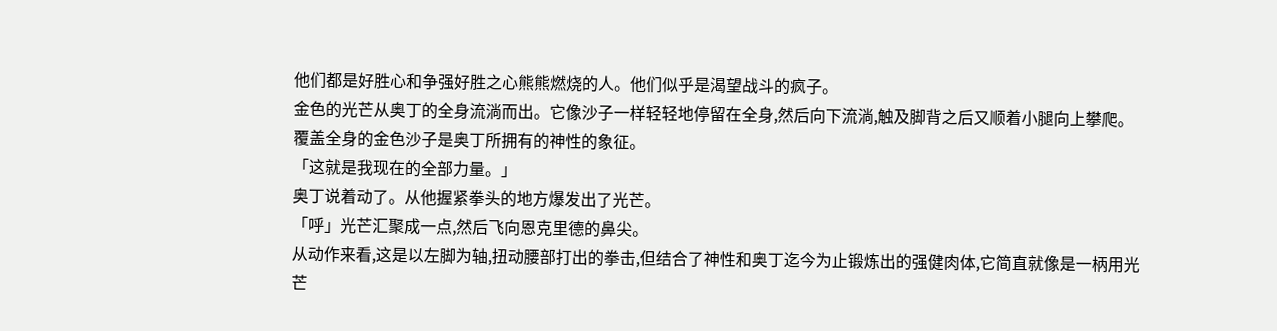他们都是好胜心和争强好胜之心熊熊燃烧的人。他们似乎是渴望战斗的疯子。
金色的光芒从奥丁的全身流淌而出。它像沙子一样轻轻地停留在全身,然后向下流淌,触及脚背之后又顺着小腿向上攀爬。覆盖全身的金色沙子是奥丁所拥有的神性的象征。
「这就是我现在的全部力量。」
奥丁说着动了。从他握紧拳头的地方爆发出了光芒。
「呼」光芒汇聚成一点,然后飞向恩克里德的鼻尖。
从动作来看,这是以左脚为轴,扭动腰部打出的拳击,但结合了神性和奥丁迄今为止锻炼出的强健肉体,它简直就像是一柄用光芒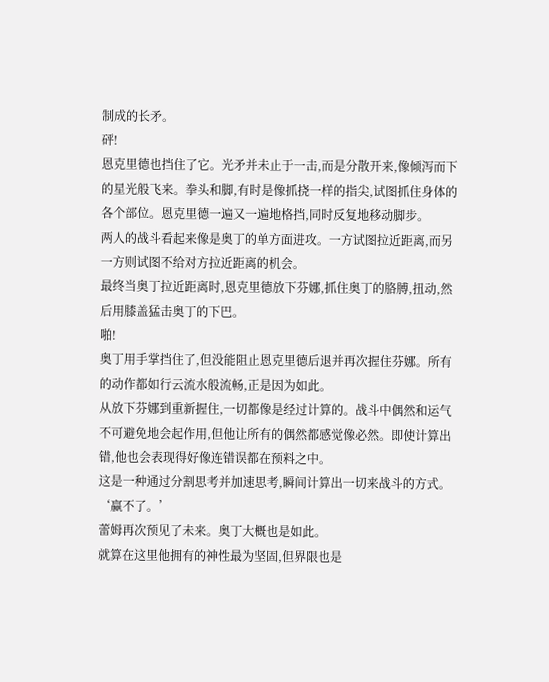制成的长矛。
砰!
恩克里德也挡住了它。光矛并未止于一击,而是分散开来,像倾泻而下的星光般飞来。拳头和脚,有时是像抓挠一样的指尖,试图抓住身体的各个部位。恩克里德一遍又一遍地格挡,同时反复地移动脚步。
两人的战斗看起来像是奥丁的单方面进攻。一方试图拉近距离,而另一方则试图不给对方拉近距离的机会。
最终当奥丁拉近距离时,恩克里德放下芬娜,抓住奥丁的胳膊,扭动,然后用膝盖猛击奥丁的下巴。
啪!
奥丁用手掌挡住了,但没能阻止恩克里德后退并再次握住芬娜。所有的动作都如行云流水般流畅,正是因为如此。
从放下芬娜到重新握住,一切都像是经过计算的。战斗中偶然和运气不可避免地会起作用,但他让所有的偶然都感觉像必然。即使计算出错,他也会表现得好像连错误都在预料之中。
这是一种通过分割思考并加速思考,瞬间计算出一切来战斗的方式。
‘赢不了。’
蕾姆再次预见了未来。奥丁大概也是如此。
就算在这里他拥有的神性最为坚固,但界限也是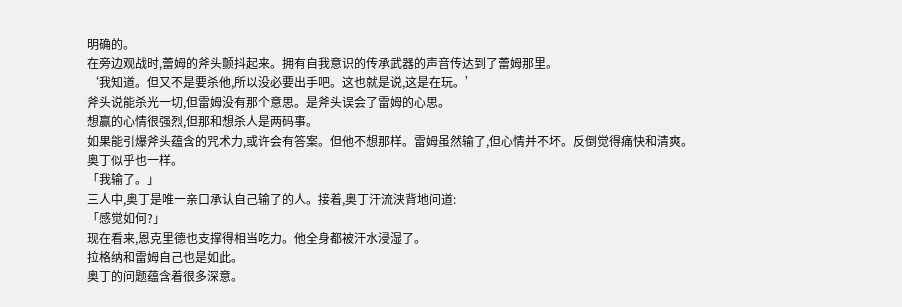明确的。
在旁边观战时,蕾姆的斧头颤抖起来。拥有自我意识的传承武器的声音传达到了蕾姆那里。
‘我知道。但又不是要杀他,所以没必要出手吧。这也就是说,这是在玩。’
斧头说能杀光一切,但雷姆没有那个意思。是斧头误会了雷姆的心思。
想赢的心情很强烈,但那和想杀人是两码事。
如果能引爆斧头蕴含的咒术力,或许会有答案。但他不想那样。雷姆虽然输了,但心情并不坏。反倒觉得痛快和清爽。奥丁似乎也一样。
「我输了。」
三人中,奥丁是唯一亲口承认自己输了的人。接着,奥丁汗流浃背地问道:
「感觉如何?」
现在看来,恩克里德也支撑得相当吃力。他全身都被汗水浸湿了。
拉格纳和雷姆自己也是如此。
奥丁的问题蕴含着很多深意。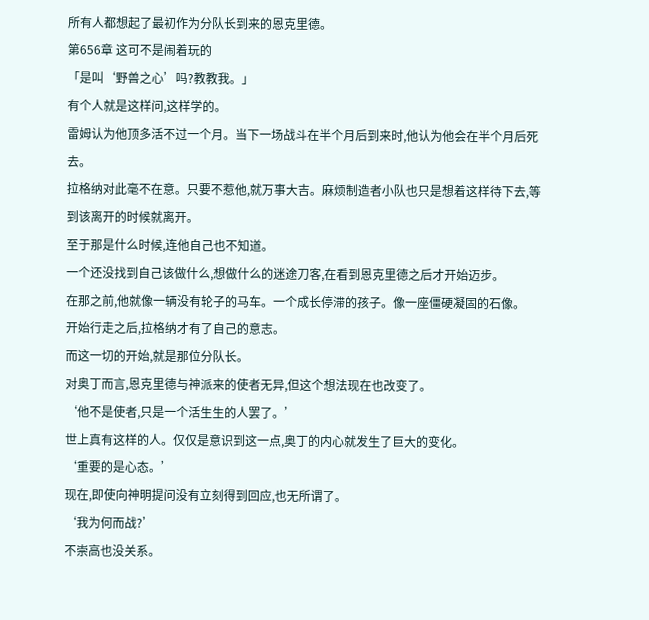所有人都想起了最初作为分队长到来的恩克里德。
第656章 这可不是闹着玩的
「是叫‘野兽之心’吗?教教我。」
有个人就是这样问,这样学的。
雷姆认为他顶多活不过一个月。当下一场战斗在半个月后到来时,他认为他会在半个月后死去。
拉格纳对此毫不在意。只要不惹他,就万事大吉。麻烦制造者小队也只是想着这样待下去,等到该离开的时候就离开。
至于那是什么时候,连他自己也不知道。
一个还没找到自己该做什么,想做什么的迷途刀客,在看到恩克里德之后才开始迈步。
在那之前,他就像一辆没有轮子的马车。一个成长停滞的孩子。像一座僵硬凝固的石像。
开始行走之后,拉格纳才有了自己的意志。
而这一切的开始,就是那位分队长。
对奥丁而言,恩克里德与神派来的使者无异,但这个想法现在也改变了。
‘他不是使者,只是一个活生生的人罢了。’
世上真有这样的人。仅仅是意识到这一点,奥丁的内心就发生了巨大的变化。
‘重要的是心态。’
现在,即使向神明提问没有立刻得到回应,也无所谓了。
‘我为何而战?’
不崇高也没关系。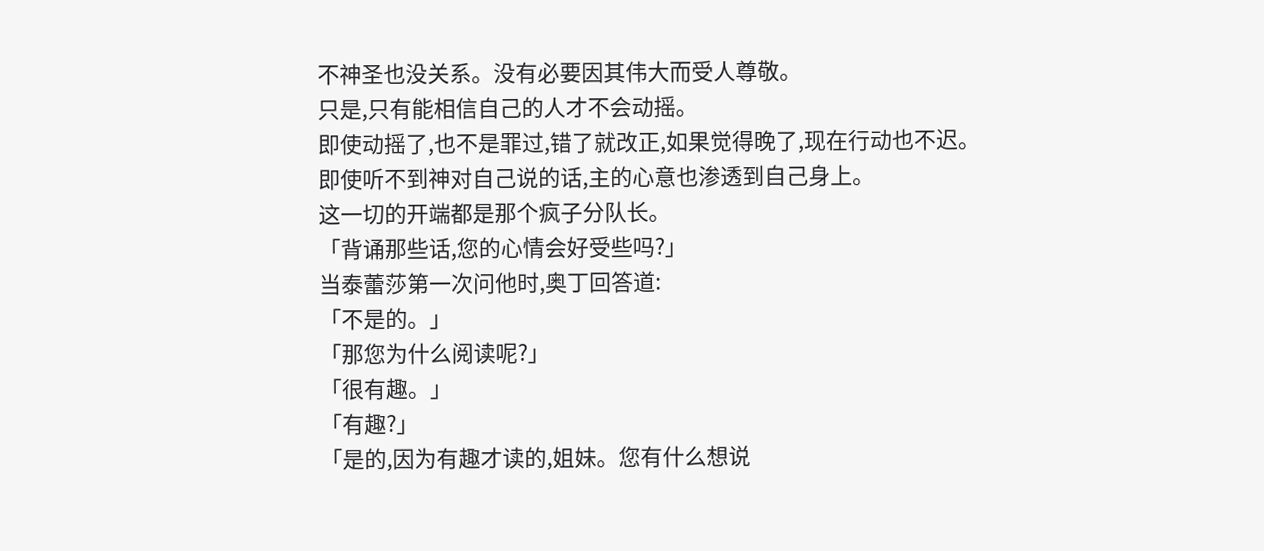不神圣也没关系。没有必要因其伟大而受人尊敬。
只是,只有能相信自己的人才不会动摇。
即使动摇了,也不是罪过,错了就改正,如果觉得晚了,现在行动也不迟。
即使听不到神对自己说的话,主的心意也渗透到自己身上。
这一切的开端都是那个疯子分队长。
「背诵那些话,您的心情会好受些吗?」
当泰蕾莎第一次问他时,奥丁回答道:
「不是的。」
「那您为什么阅读呢?」
「很有趣。」
「有趣?」
「是的,因为有趣才读的,姐妹。您有什么想说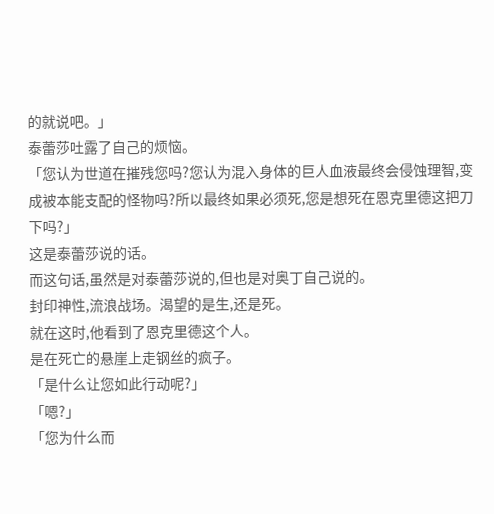的就说吧。」
泰蕾莎吐露了自己的烦恼。
「您认为世道在摧残您吗?您认为混入身体的巨人血液最终会侵蚀理智,变成被本能支配的怪物吗?所以最终如果必须死,您是想死在恩克里德这把刀下吗?」
这是泰蕾莎说的话。
而这句话,虽然是对泰蕾莎说的,但也是对奥丁自己说的。
封印神性,流浪战场。渴望的是生,还是死。
就在这时,他看到了恩克里德这个人。
是在死亡的悬崖上走钢丝的疯子。
「是什么让您如此行动呢?」
「嗯?」
「您为什么而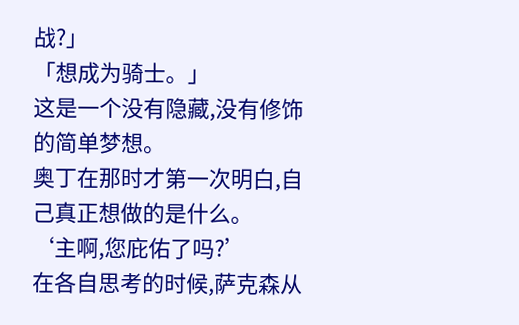战?」
「想成为骑士。」
这是一个没有隐藏,没有修饰的简单梦想。
奥丁在那时才第一次明白,自己真正想做的是什么。
‘主啊,您庇佑了吗?’
在各自思考的时候,萨克森从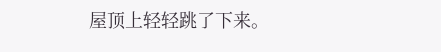屋顶上轻轻跳了下来。